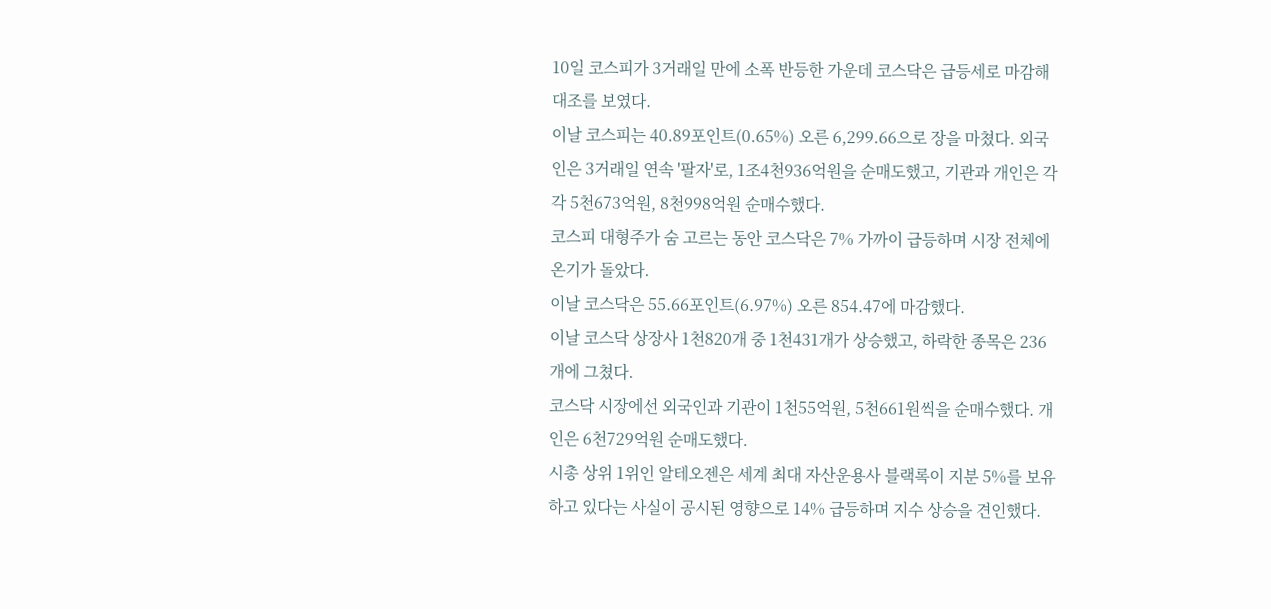10일 코스피가 3거래일 만에 소폭 반등한 가운데 코스닥은 급등세로 마감해 대조를 보였다.
이날 코스피는 40.89포인트(0.65%) 오른 6,299.66으로 장을 마쳤다. 외국인은 3거래일 연속 '팔자'로, 1조4천936억원을 순매도했고, 기관과 개인은 각각 5천673억원, 8천998억원 순매수했다.
코스피 대형주가 숨 고르는 동안 코스닥은 7% 가까이 급등하며 시장 전체에 온기가 돌았다.
이날 코스닥은 55.66포인트(6.97%) 오른 854.47에 마감했다.
이날 코스닥 상장사 1천820개 중 1천431개가 상승했고, 하락한 종목은 236개에 그쳤다.
코스닥 시장에선 외국인과 기관이 1천55억원, 5천661원씩을 순매수했다. 개인은 6천729억원 순매도했다.
시총 상위 1위인 알테오젠은 세계 최대 자산운용사 블랙록이 지분 5%를 보유하고 있다는 사실이 공시된 영향으로 14% 급등하며 지수 상승을 견인했다.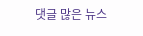댓글 많은 뉴스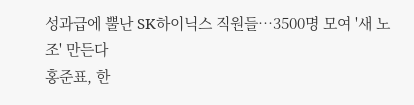성과급에 뿔난 SK하이닉스 직원들…3500명 모여 '새 노조' 만든다
홍준표, 한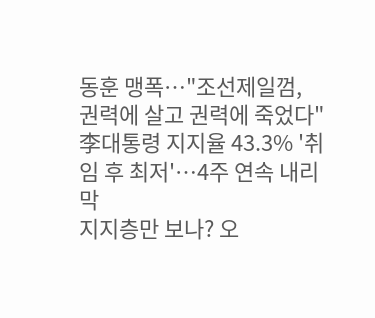동훈 맹폭…"조선제일껌, 권력에 살고 권력에 죽었다"
李대통령 지지율 43.3% '취임 후 최저'…4주 연속 내리막
지지층만 보나? 오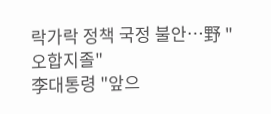락가락 정책 국정 불안…野 "오합지졸"
李대통령 "앞으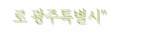로 광주특별시"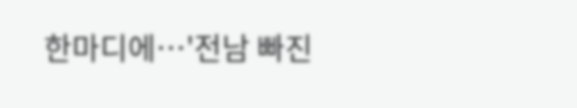한마디에…'전남 빠진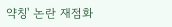약칭' 논란 재점화